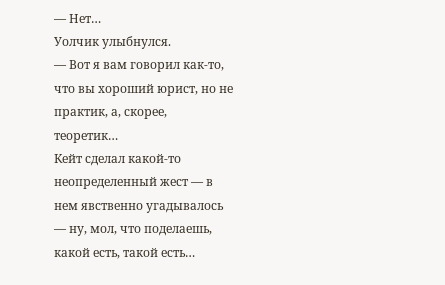— Нет…
Уолчик улыбнулся.
— Вот я вам говорил как‑то, что вы хороший юрист, но не практик, а, скорее, теоретик…
Кейт сделал какой‑то неопределенный жест — в нем явственно угадывалось — ну, мол, что поделаешь, какой есть, такой есть…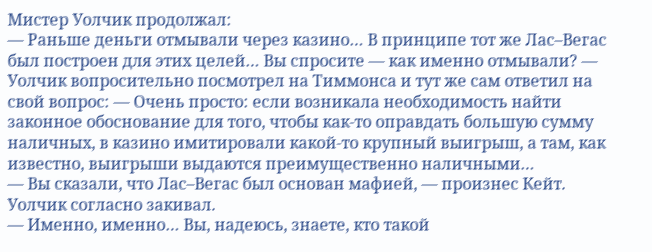Мистер Уолчик продолжал:
— Раньше деньги отмывали через казино… В принципе тот же Лас–Вегас был построен для этих целей… Вы спросите — как именно отмывали? — Уолчик вопросительно посмотрел на Тиммонса и тут же сам ответил на свой вопрос: — Очень просто: если возникала необходимость найти законное обоснование для того, чтобы как‑то оправдать большую сумму наличных, в казино имитировали какой‑то крупный выигрыш, а там, как известно, выигрыши выдаются преимущественно наличными…
— Вы сказали, что Лас–Вегас был основан мафией, — произнес Кейт.
Уолчик согласно закивал.
— Именно, именно… Вы, надеюсь, знаете, кто такой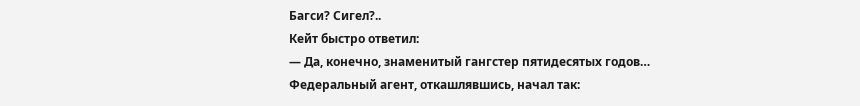Багси? Сигел?..
Кейт быстро ответил:
— Да, конечно, знаменитый гангстер пятидесятых годов…
Федеральный агент, откашлявшись, начал так: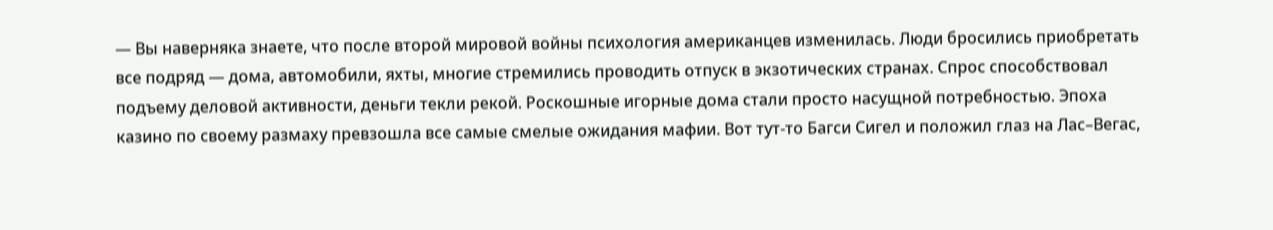— Вы наверняка знаете, что после второй мировой войны психология американцев изменилась. Люди бросились приобретать все подряд — дома, автомобили, яхты, многие стремились проводить отпуск в экзотических странах. Спрос способствовал подъему деловой активности, деньги текли рекой. Роскошные игорные дома стали просто насущной потребностью. Эпоха казино по своему размаху превзошла все самые смелые ожидания мафии. Вот тут‑то Багси Сигел и положил глаз на Лас–Вегас,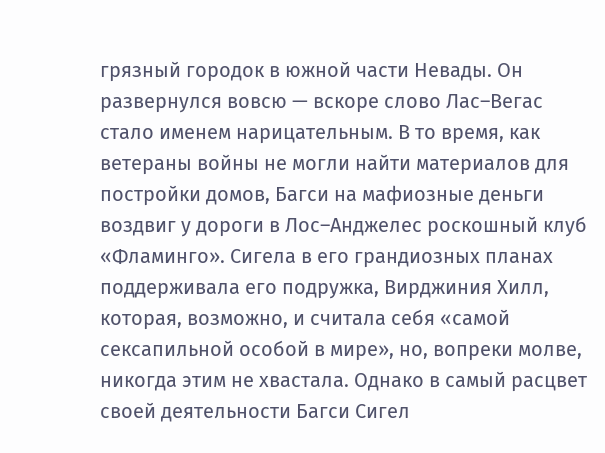грязный городок в южной части Невады. Он развернулся вовсю — вскоре слово Лас–Вегас стало именем нарицательным. В то время, как ветераны войны не могли найти материалов для постройки домов, Багси на мафиозные деньги воздвиг у дороги в Лос–Анджелес роскошный клуб «Фламинго». Сигела в его грандиозных планах поддерживала его подружка, Вирджиния Хилл, которая, возможно, и считала себя «самой сексапильной особой в мире», но, вопреки молве, никогда этим не хвастала. Однако в самый расцвет своей деятельности Багси Сигел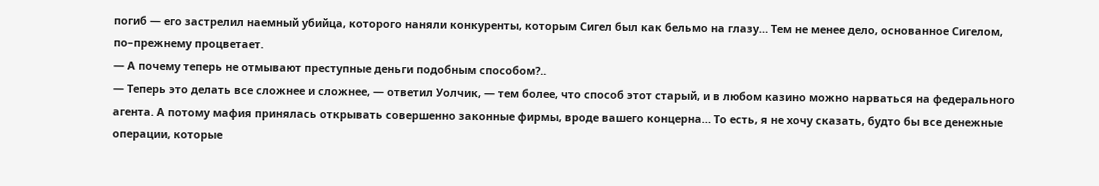погиб — его застрелил наемный убийца, которого наняли конкуренты, которым Сигел был как бельмо на глазу… Тем не менее дело, основанное Сигелом, по–прежнему процветает.
— А почему теперь не отмывают преступные деньги подобным способом?..
— Теперь это делать все сложнее и сложнее, — ответил Уолчик, — тем более, что способ этот старый, и в любом казино можно нарваться на федерального агента. А потому мафия принялась открывать совершенно законные фирмы, вроде вашего концерна… То есть, я не хочу сказать, будто бы все денежные операции, которые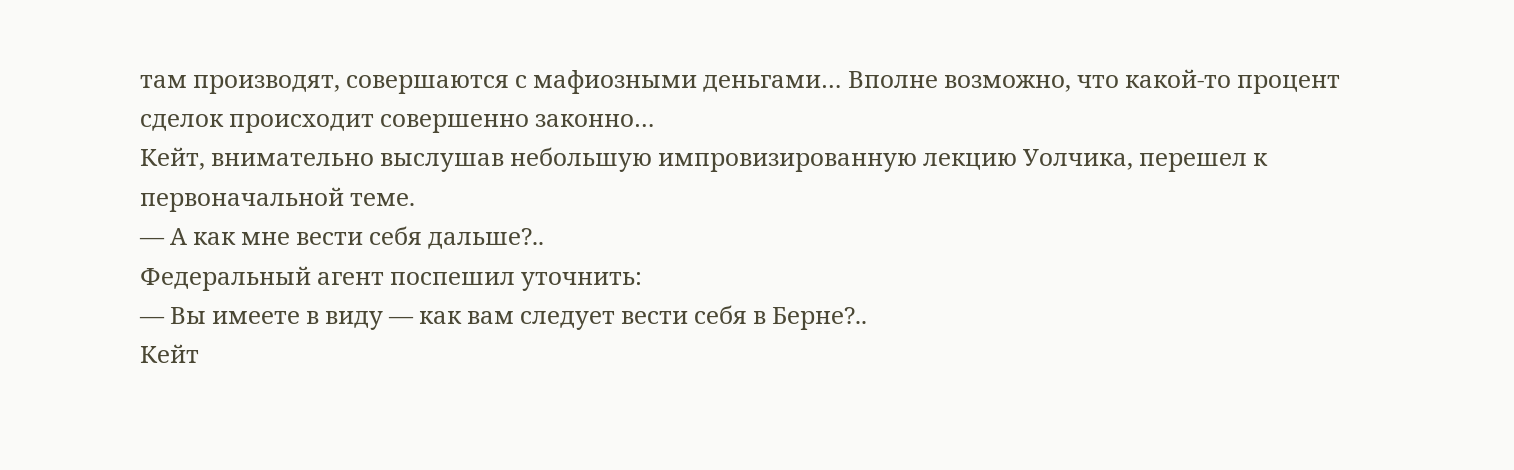там производят, совершаются с мафиозными деньгами… Вполне возможно, что какой‑то процент сделок происходит совершенно законно…
Кейт, внимательно выслушав небольшую импровизированную лекцию Уолчика, перешел к первоначальной теме.
— А как мне вести себя дальше?..
Федеральный агент поспешил уточнить:
— Вы имеете в виду — как вам следует вести себя в Берне?..
Кейт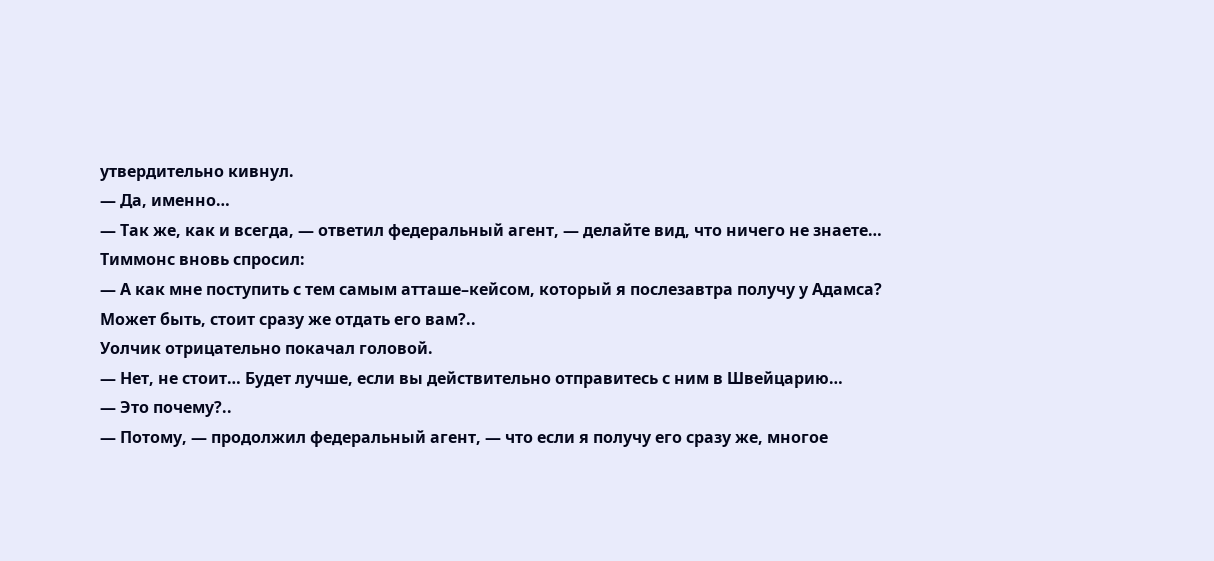утвердительно кивнул.
— Да, именно…
— Так же, как и всегда, — ответил федеральный агент, — делайте вид, что ничего не знаете…
Тиммонс вновь спросил:
— А как мне поступить с тем самым атташе–кейсом, который я послезавтра получу у Адамса? Может быть, стоит сразу же отдать его вам?..
Уолчик отрицательно покачал головой.
— Нет, не стоит… Будет лучше, если вы действительно отправитесь с ним в Швейцарию…
— Это почему?..
— Потому, — продолжил федеральный агент, — что если я получу его сразу же, многое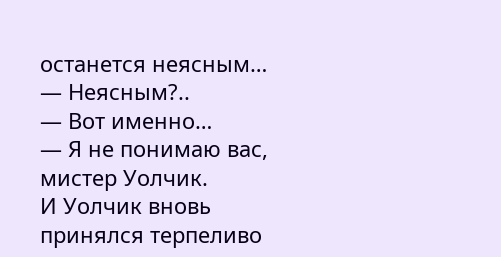останется неясным…
— Неясным?..
— Вот именно…
— Я не понимаю вас, мистер Уолчик.
И Уолчик вновь принялся терпеливо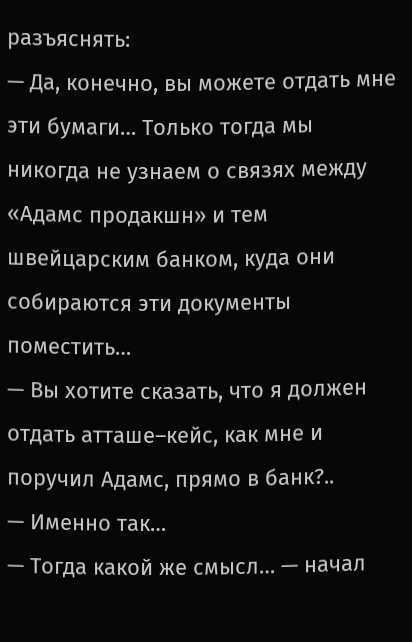разъяснять:
— Да, конечно, вы можете отдать мне эти бумаги… Только тогда мы никогда не узнаем о связях между «Адамс продакшн» и тем швейцарским банком, куда они собираются эти документы поместить…
— Вы хотите сказать, что я должен отдать атташе–кейс, как мне и поручил Адамс, прямо в банк?..
— Именно так…
— Тогда какой же смысл… — начал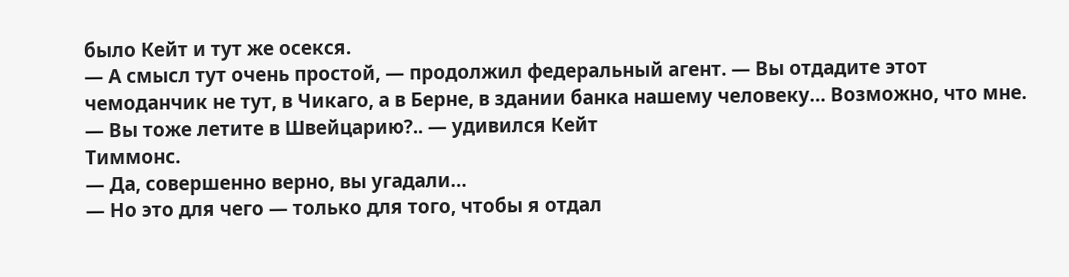было Кейт и тут же осекся.
— А смысл тут очень простой, — продолжил федеральный агент. — Вы отдадите этот чемоданчик не тут, в Чикаго, а в Берне, в здании банка нашему человеку… Возможно, что мне.
— Вы тоже летите в Швейцарию?.. — удивился Кейт
Тиммонс.
— Да, совершенно верно, вы угадали…
— Но это для чего — только для того, чтобы я отдал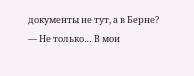документы не тут, а в Берне?
— Не только… В мои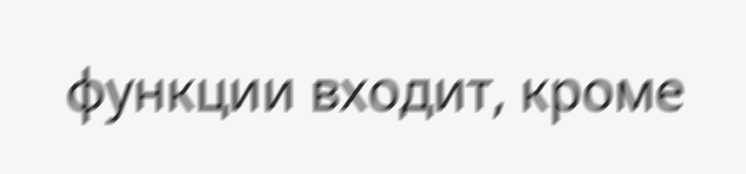функции входит, кроме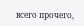всего прочего,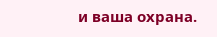и ваша охрана.